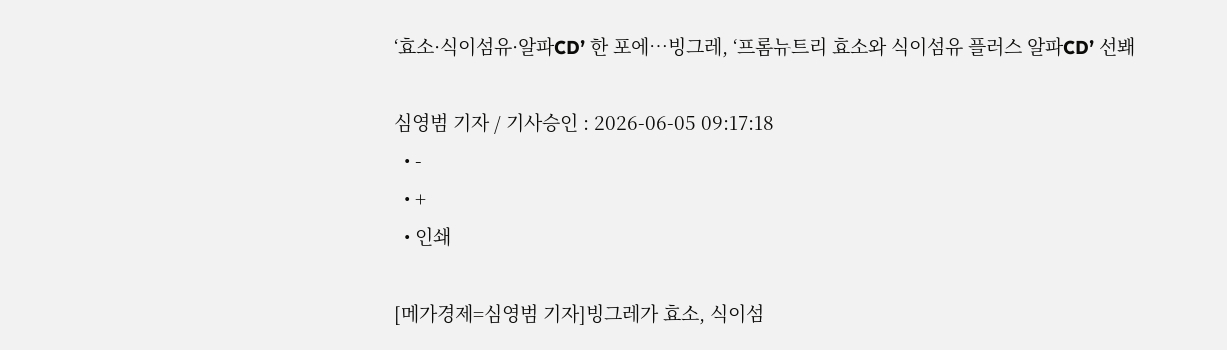‘효소·식이섬유·알파CD’ 한 포에…빙그레, ‘프롬뉴트리 효소와 식이섬유 플러스 알파CD’ 선봬

심영범 기자 / 기사승인 : 2026-06-05 09:17:18
  • -
  • +
  • 인쇄

[메가경제=심영범 기자]빙그레가 효소, 식이섬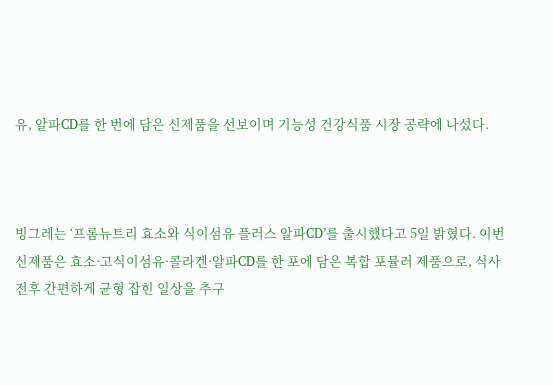유, 알파CD를 한 번에 담은 신제품을 선보이며 기능성 건강식품 시장 공략에 나섰다.



빙그레는 ‘프롬뉴트리 효소와 식이섬유 플러스 알파CD’를 출시했다고 5일 밝혔다. 이번 신제품은 효소·고식이섬유·콜라겐·알파CD를 한 포에 담은 복합 포뮬러 제품으로, 식사 전후 간편하게 균형 잡힌 일상을 추구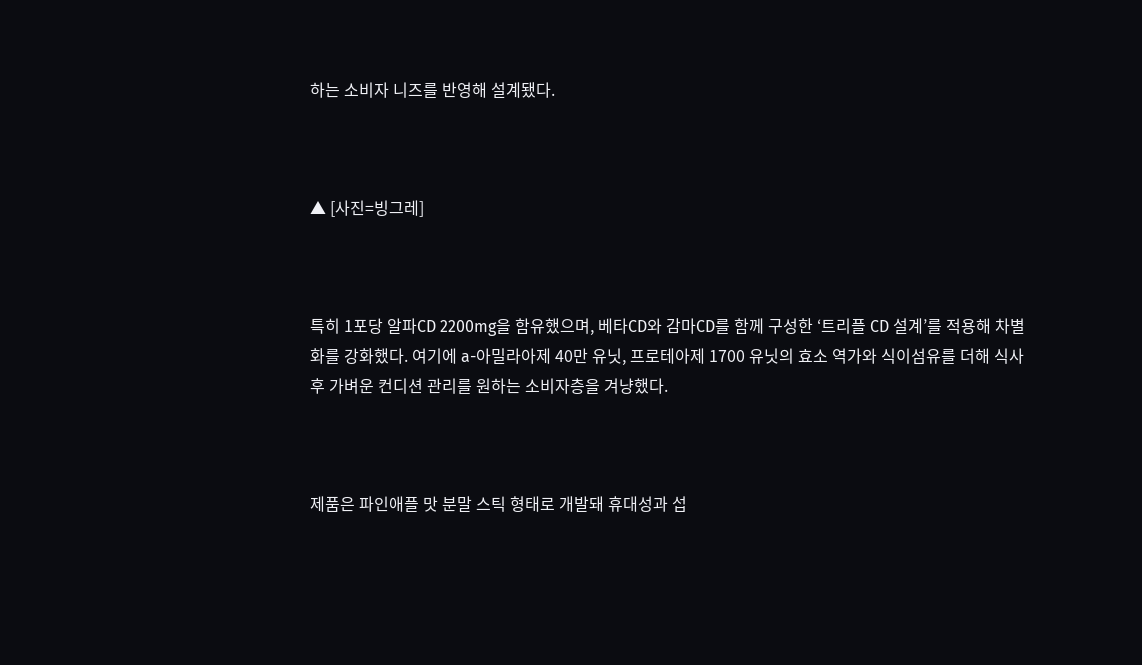하는 소비자 니즈를 반영해 설계됐다.



▲ [사진=빙그레]



특히 1포당 알파CD 2200mg을 함유했으며, 베타CD와 감마CD를 함께 구성한 ‘트리플 CD 설계’를 적용해 차별화를 강화했다. 여기에 a-아밀라아제 40만 유닛, 프로테아제 1700 유닛의 효소 역가와 식이섬유를 더해 식사 후 가벼운 컨디션 관리를 원하는 소비자층을 겨냥했다.



제품은 파인애플 맛 분말 스틱 형태로 개발돼 휴대성과 섭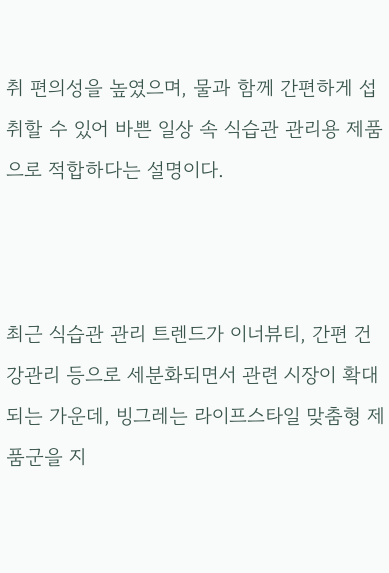취 편의성을 높였으며, 물과 함께 간편하게 섭취할 수 있어 바쁜 일상 속 식습관 관리용 제품으로 적합하다는 설명이다.



최근 식습관 관리 트렌드가 이너뷰티, 간편 건강관리 등으로 세분화되면서 관련 시장이 확대되는 가운데, 빙그레는 라이프스타일 맞춤형 제품군을 지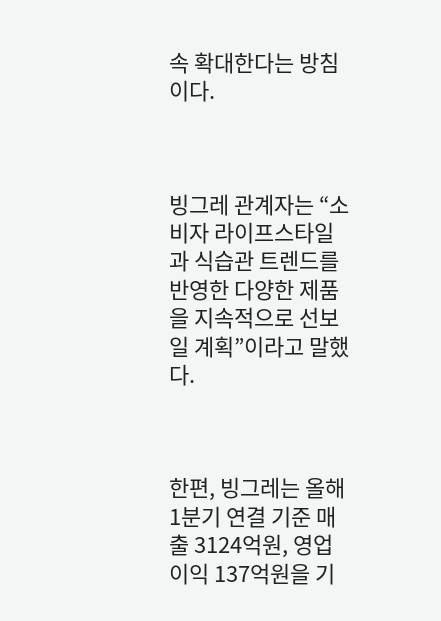속 확대한다는 방침이다.



빙그레 관계자는 “소비자 라이프스타일과 식습관 트렌드를 반영한 다양한 제품을 지속적으로 선보일 계획”이라고 말했다.



한편, 빙그레는 올해 1분기 연결 기준 매출 3124억원, 영업이익 137억원을 기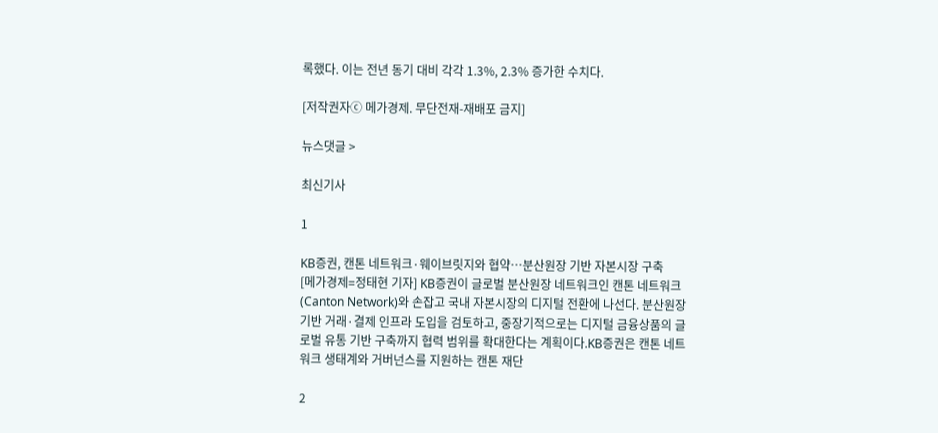록했다. 이는 전년 동기 대비 각각 1.3%, 2.3% 증가한 수치다.

[저작권자ⓒ 메가경제. 무단전재-재배포 금지]

뉴스댓글 >

최신기사

1

KB증권, 캔톤 네트워크·웨이브릿지와 협약…분산원장 기반 자본시장 구축
[메가경제=정태현 기자] KB증권이 글로벌 분산원장 네트워크인 캔톤 네트워크(Canton Network)와 손잡고 국내 자본시장의 디지털 전환에 나선다. 분산원장 기반 거래·결제 인프라 도입을 검토하고, 중장기적으로는 디지털 금융상품의 글로벌 유통 기반 구축까지 협력 범위를 확대한다는 계획이다.KB증권은 캔톤 네트워크 생태계와 거버넌스를 지원하는 캔톤 재단

2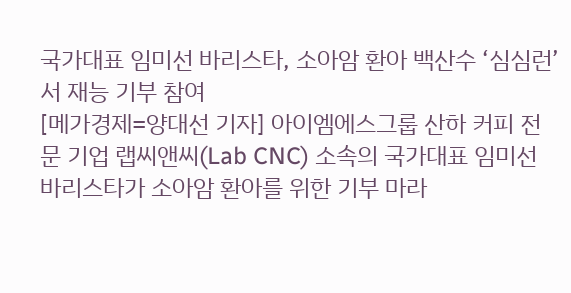국가대표 임미선 바리스타, 소아암 환아 백산수 ‘심심런’서 재능 기부 참여
[메가경제=양대선 기자] 아이엠에스그룹 산하 커피 전문 기업 랩씨앤씨(Lab CNC) 소속의 국가대표 임미선 바리스타가 소아암 환아를 위한 기부 마라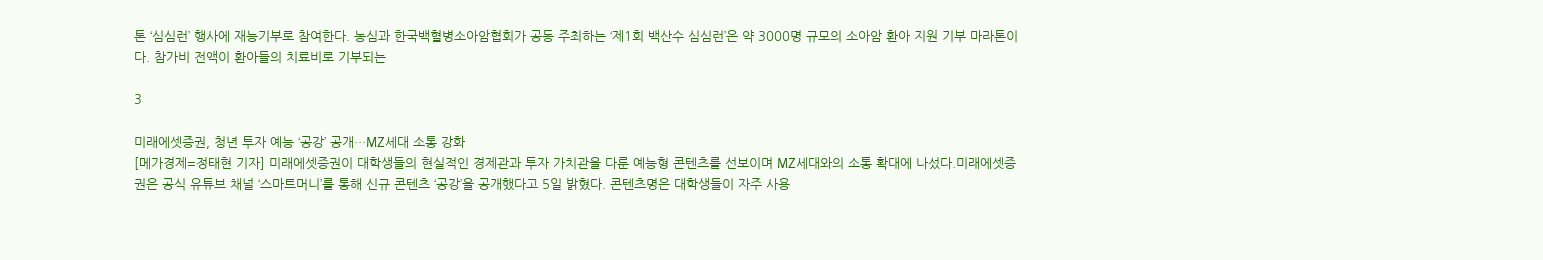톤 ‘심심런’ 행사에 재능기부로 참여한다. 농심과 한국백혈병소아암협회가 공동 주최하는 ‘제1회 백산수 심심런’은 약 3000명 규모의 소아암 환아 지원 기부 마라톤이다. 참가비 전액이 환아들의 치료비로 기부되는

3

미래에셋증권, 청년 투자 예능 ‘공강’ 공개…MZ세대 소통 강화
[메가경제=정태현 기자] 미래에셋증권이 대학생들의 현실적인 경제관과 투자 가치관을 다룬 예능형 콘텐츠를 선보이며 MZ세대와의 소통 확대에 나섰다.미래에셋증권은 공식 유튜브 채널 ‘스마트머니’를 통해 신규 콘텐츠 ‘공강’을 공개했다고 5일 밝혔다. 콘텐츠명은 대학생들이 자주 사용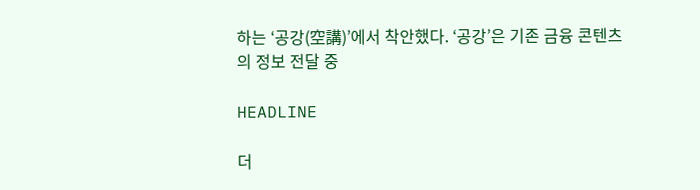하는 ‘공강(空講)’에서 착안했다. ‘공강’은 기존 금융 콘텐츠의 정보 전달 중

HEADLINE

더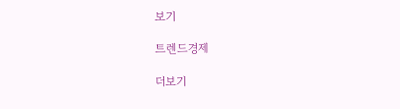보기

트렌드경제

더보기